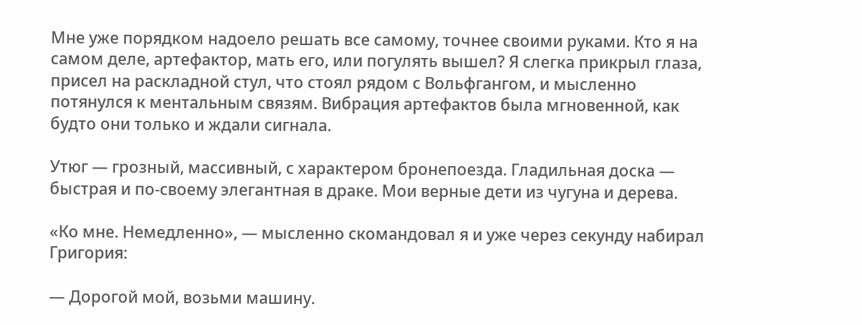Мне уже порядком надоело решать все самому, точнее своими руками. Кто я на самом деле, артефактор, мать его, или погулять вышел? Я слегка прикрыл глаза, присел на раскладной стул, что стоял рядом с Вольфгангом, и мысленно потянулся к ментальным связям. Вибрация артефактов была мгновенной, как будто они только и ждали сигнала.

Утюг — грозный, массивный, с характером бронепоезда. Гладильная доска — быстрая и по-своему элегантная в драке. Мои верные дети из чугуна и дерева.

«Ко мне. Немедленно», — мысленно скомандовал я и уже через секунду набирал Григория:

— Дорогой мой, возьми машину.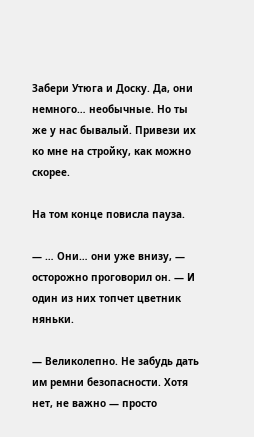Забери Утюга и Доску. Да, они немного… необычные. Но ты же у нас бывалый. Привези их ко мне на стройку, как можно скорее.

На том конце повисла пауза.

— … Они… они уже внизу, — осторожно проговорил он. — И один из них топчет цветник няньки.

— Великолепно. Не забудь дать им ремни безопасности. Хотя нет, не важно — просто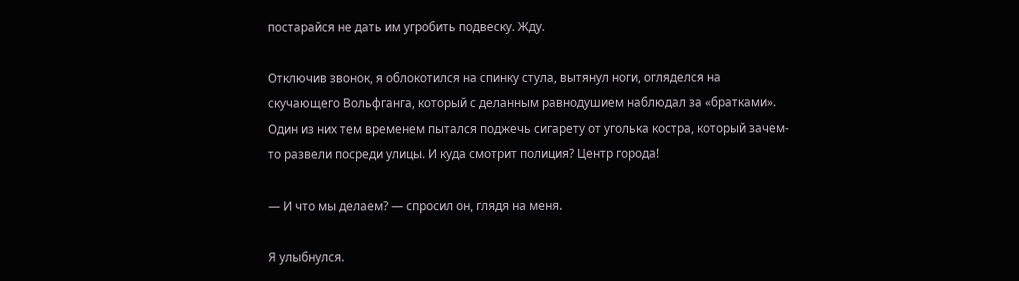постарайся не дать им угробить подвеску. Жду.

Отключив звонок, я облокотился на спинку стула, вытянул ноги, огляделся на скучающего Вольфганга, который с деланным равнодушием наблюдал за «братками». Один из них тем временем пытался поджечь сигарету от уголька костра, который зачем-то развели посреди улицы. И куда смотрит полиция? Центр города!

— И что мы делаем? — спросил он, глядя на меня.

Я улыбнулся.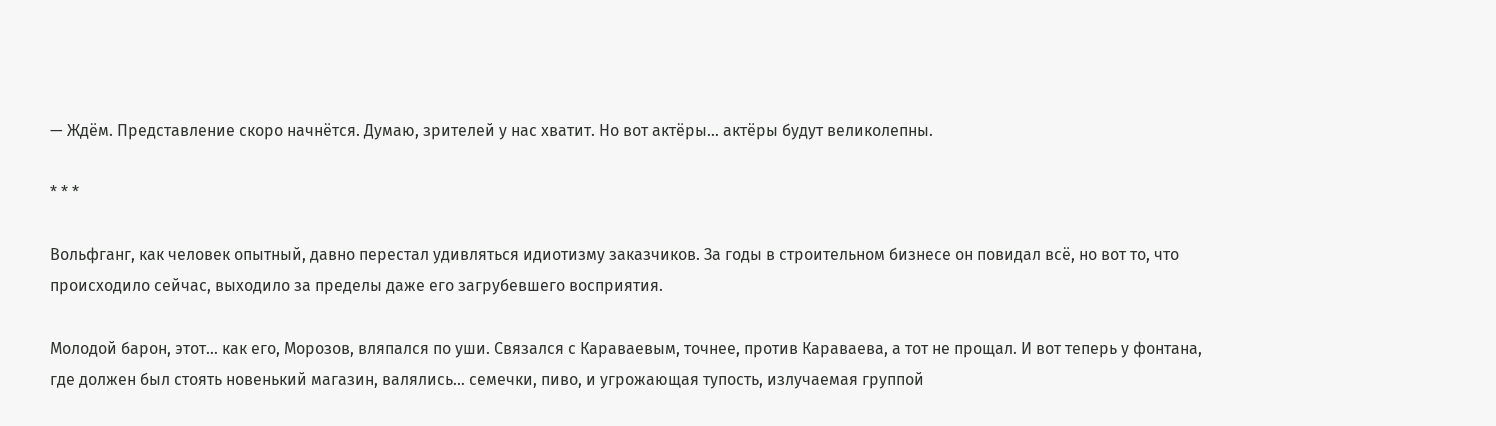— Ждём. Представление скоро начнётся. Думаю, зрителей у нас хватит. Но вот актёры… актёры будут великолепны.

* * *

Вольфганг, как человек опытный, давно перестал удивляться идиотизму заказчиков. За годы в строительном бизнесе он повидал всё, но вот то, что происходило сейчас, выходило за пределы даже его загрубевшего восприятия.

Молодой барон, этот… как его, Морозов, вляпался по уши. Связался с Караваевым, точнее, против Караваева, а тот не прощал. И вот теперь у фонтана, где должен был стоять новенький магазин, валялись… семечки, пиво, и угрожающая тупость, излучаемая группой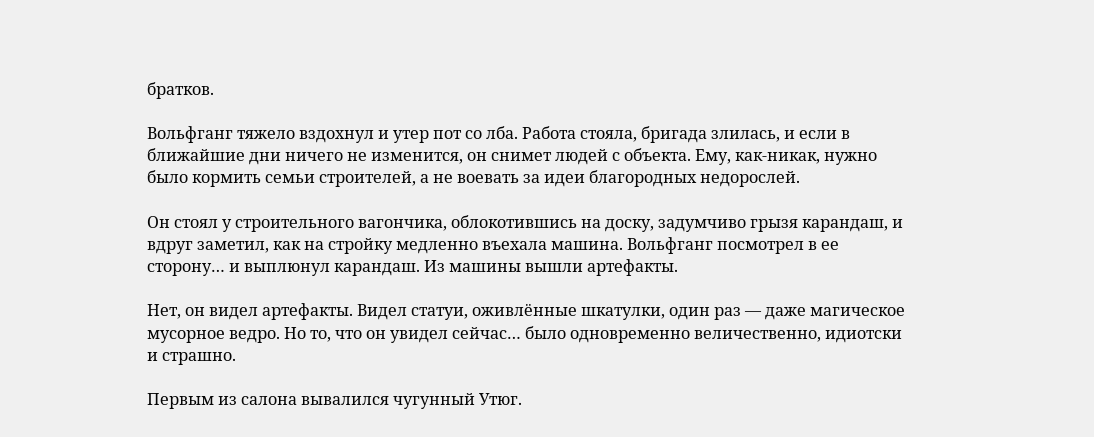братков.

Вольфганг тяжело вздохнул и утер пот со лба. Работа стояла, бригада злилась, и если в ближайшие дни ничего не изменится, он снимет людей с объекта. Ему, как-никак, нужно было кормить семьи строителей, а не воевать за идеи благородных недорослей.

Он стоял у строительного вагончика, облокотившись на доску, задумчиво грызя карандаш, и вдруг заметил, как на стройку медленно въехала машина. Вольфганг посмотрел в ее сторону… и выплюнул карандаш. Из машины вышли артефакты.

Нет, он видел артефакты. Видел статуи, оживлённые шкатулки, один раз — даже магическое мусорное ведро. Но то, что он увидел сейчас… было одновременно величественно, идиотски и страшно.

Первым из салона вывалился чугунный Утюг.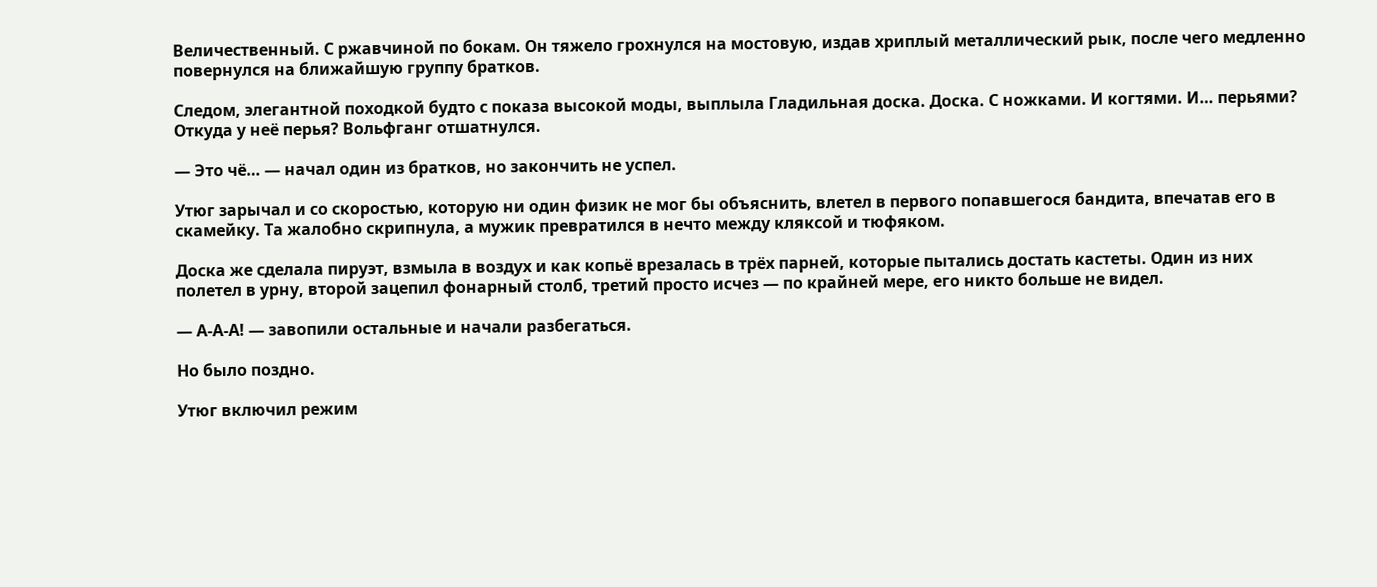Величественный. С ржавчиной по бокам. Он тяжело грохнулся на мостовую, издав хриплый металлический рык, после чего медленно повернулся на ближайшую группу братков.

Следом, элегантной походкой будто с показа высокой моды, выплыла Гладильная доска. Доска. С ножками. И когтями. И… перьями? Откуда у неё перья? Вольфганг отшатнулся.

— Это чё… — начал один из братков, но закончить не успел.

Утюг зарычал и со скоростью, которую ни один физик не мог бы объяснить, влетел в первого попавшегося бандита, впечатав его в скамейку. Та жалобно скрипнула, а мужик превратился в нечто между кляксой и тюфяком.

Доска же сделала пируэт, взмыла в воздух и как копьё врезалась в трёх парней, которые пытались достать кастеты. Один из них полетел в урну, второй зацепил фонарный столб, третий просто исчез — по крайней мере, его никто больше не видел.

— А-А-А! — завопили остальные и начали разбегаться.

Но было поздно.

Утюг включил режим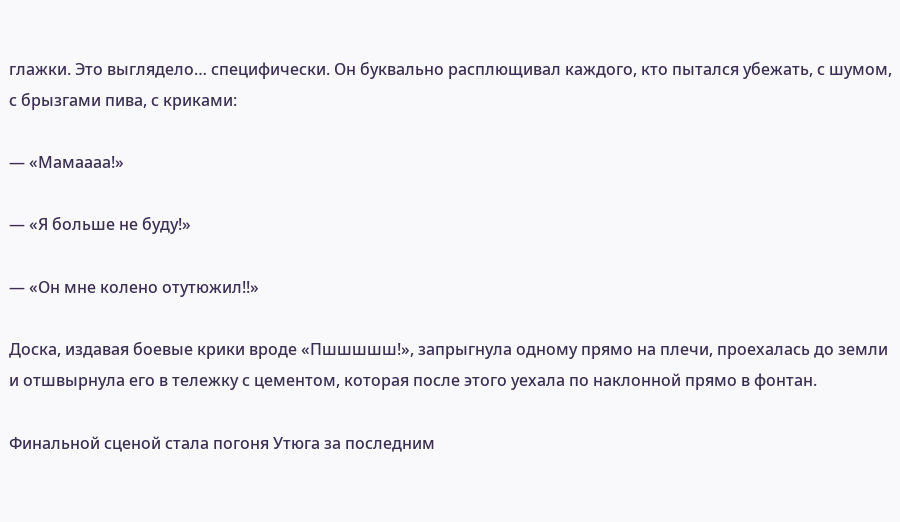глажки. Это выглядело… специфически. Он буквально расплющивал каждого, кто пытался убежать, с шумом, с брызгами пива, с криками:

— «Мамаааа!»

— «Я больше не буду!»

— «Он мне колено отутюжил!!»

Доска, издавая боевые крики вроде «Пшшшшш!», запрыгнула одному прямо на плечи, проехалась до земли и отшвырнула его в тележку с цементом, которая после этого уехала по наклонной прямо в фонтан.

Финальной сценой стала погоня Утюга за последним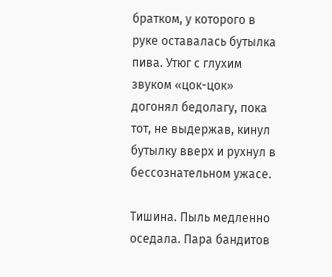братком, у которого в руке оставалась бутылка пива. Утюг с глухим звуком «цок-цок» догонял бедолагу, пока тот, не выдержав, кинул бутылку вверх и рухнул в бессознательном ужасе.

Тишина. Пыль медленно оседала. Пара бандитов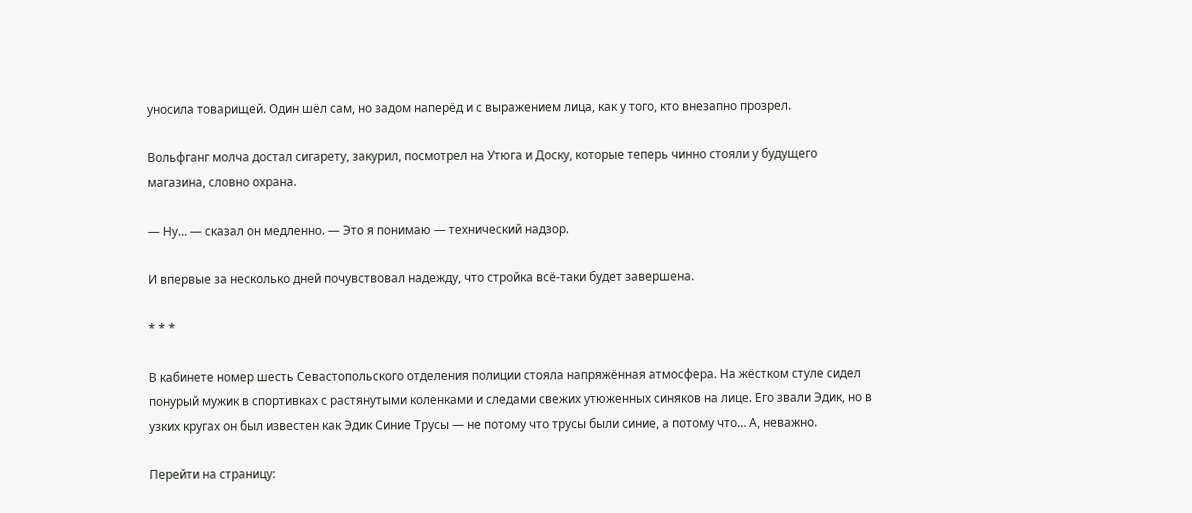уносила товарищей. Один шёл сам, но задом наперёд и с выражением лица, как у того, кто внезапно прозрел.

Вольфганг молча достал сигарету, закурил, посмотрел на Утюга и Доску, которые теперь чинно стояли у будущего магазина, словно охрана.

— Ну… — сказал он медленно. — Это я понимаю — технический надзор.

И впервые за несколько дней почувствовал надежду, что стройка всё-таки будет завершена.

* * *

В кабинете номер шесть Севастопольского отделения полиции стояла напряжённая атмосфера. На жёстком стуле сидел понурый мужик в спортивках с растянутыми коленками и следами свежих утюженных синяков на лице. Его звали Эдик, но в узких кругах он был известен как Эдик Синие Трусы — не потому что трусы были синие, а потому что… А, неважно.

Перейти на страницу: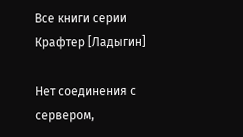Все книги серии Крафтер [Ладыгин]

Нет соединения с сервером,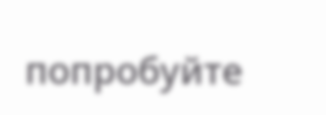попробуйте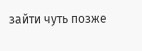зайти чуть позже